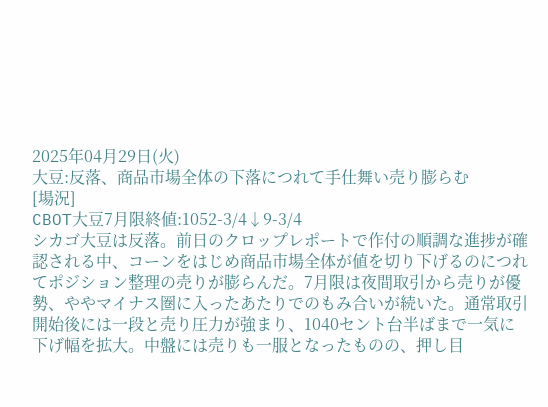2025年04月29日(火)
大豆:反落、商品市場全体の下落につれて手仕舞い売り膨らむ
[場況]
CBOT大豆7月限終値:1052-3/4↓9-3/4
シカゴ大豆は反落。前日のクロップレポートで作付の順調な進捗が確認される中、コーンをはじめ商品市場全体が値を切り下げるのにつれてポジション整理の売りが膨らんだ。7月限は夜間取引から売りが優勢、ややマイナス圏に入ったあたりでのもみ合いが続いた。通常取引開始後には一段と売り圧力が強まり、1040セント台半ばまで一気に下げ幅を拡大。中盤には売りも一服となったものの、押し目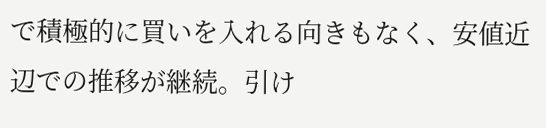で積極的に買いを入れる向きもなく、安値近辺での推移が継続。引け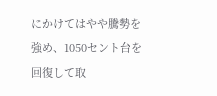にかけてはやや騰勢を強め、1050セント台を回復して取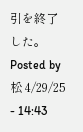引を終了した。
Posted by 松 4/29/25 - 14:43